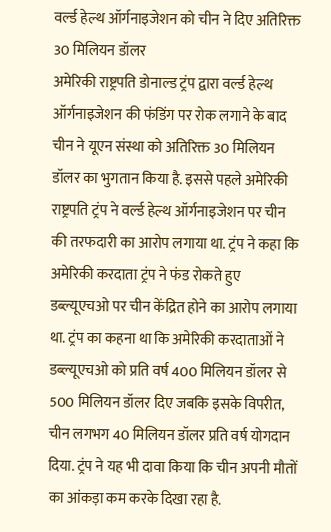वर्ल्ड हेल्थ ऑर्गनाइजेशन को चीन ने दिए अतिरिक्त 30 मिलियन डॉलर
अमेरिकी राष्ट्रपति डोनाल्ड ट्रंप द्वारा वर्ल्ड हेल्थ ऑर्गनाइजेशन की फंडिंग पर रोक लगाने के बाद चीन ने यूएन संस्था को अतिरिक्त 30 मिलियन डॉलर का भुगतान किया है. इससे पहले अमेरिकी राष्ट्रपति ट्रंप ने वर्ल्ड हेल्थ ऑर्गनाइजेशन पर चीन की तरफदारी का आरोप लगाया था. ट्रंप ने कहा कि अमेरिकी करदाता ट्रंप ने फंड रोकते हुए डब्ल्यूएचओ पर चीन केंद्रित होने का आरोप लगाया था. ट्रंप का कहना था कि अमेरिकी करदाताओं ने डब्ल्यूएचओ को प्रति वर्ष 400 मिलियन डॉलर से 500 मिलियन डॉलर दिए जबकि इसके विपरीत, चीन लगभग 40 मिलियन डॉलर प्रति वर्ष योगदान दिया. ट्रंप ने यह भी दावा किया कि चीन अपनी मौतों का आंकड़ा कम करके दिखा रहा है.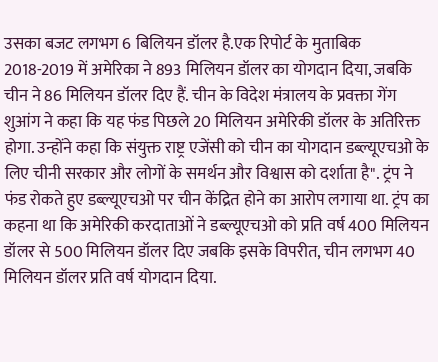उसका बजट लगभग 6 बिलियन डॉलर है.एक रिपोर्ट के मुताबिक 2018-2019 में अमेरिका ने 893 मिलियन डॉलर का योगदान दिया, जबकि चीन ने 86 मिलियन डॉलर दिए हैं. चीन के विदेश मंत्रालय के प्रवक्ता गेंग शुआंग ने कहा कि यह फंड पिछले 20 मिलियन अमेरिकी डॉलर के अतिरिक्त होगा. उन्होंने कहा कि संयुक्त राष्ट्र एजेंसी को चीन का योगदान डब्ल्यूएचओ के लिए चीनी सरकार और लोगों के समर्थन और विश्वास को दर्शाता है". ट्रंप ने फंड रोकते हुए डब्ल्यूएचओ पर चीन केंद्रित होने का आरोप लगाया था. ट्रंप का कहना था कि अमेरिकी करदाताओं ने डब्ल्यूएचओ को प्रति वर्ष 400 मिलियन डॉलर से 500 मिलियन डॉलर दिए जबकि इसके विपरीत, चीन लगभग 40 मिलियन डॉलर प्रति वर्ष योगदान दिया.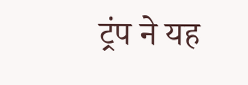ट्रंप ने यह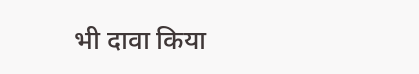भी दावा किया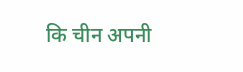कि चीन अपनी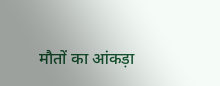मौतों का आंकड़ा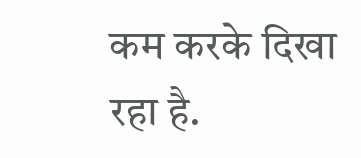कम करके दिखा रहा है.